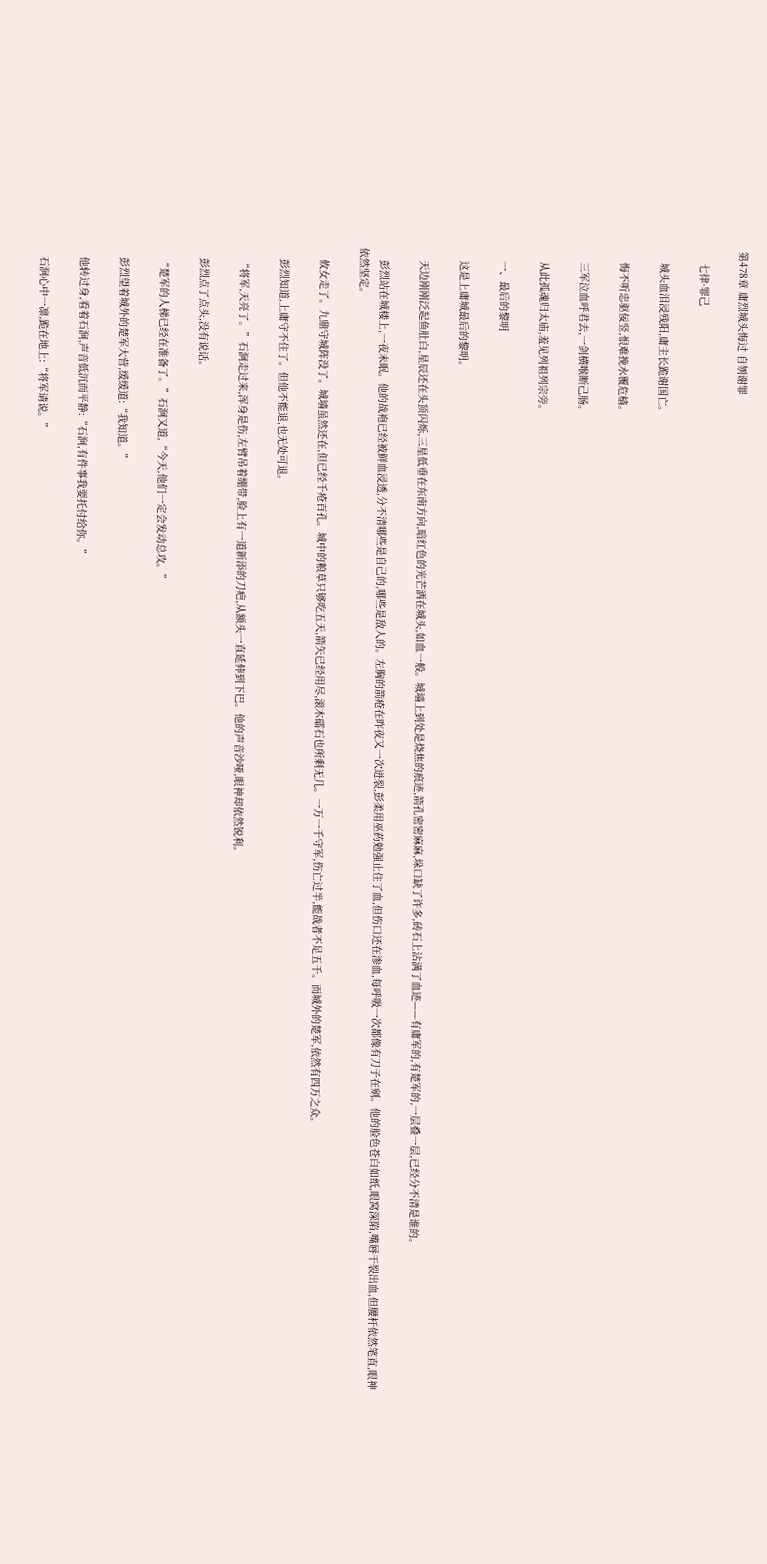第478章 庸烈城头悔过 自刎谢罪

    七律·罪己

    城头血泪浸残阳,庸主长跪谢国亡。

    悔不听忠驱佞竖,恨难挽水覆危樯。

    三军泣血呼君去,一剑横喉断己肠。

    从此孤魂归太庙,羞见列祖列宗旁。

    一、最后的黎明

    这是上庸城最后的黎明。

    天边刚刚泛起鱼肚白,星辰还在头顶闪烁,三星低垂在东南方向,暗红色的光芒洒在城头,如血一般。城墙上到处是烧焦的痕迹,箭孔密密麻麻,垛口缺了许多,砖石上沾满了血迹——有庸军的,有楚军的,一层叠一层,已经分不清是谁的。

    彭烈站在城楼上,一夜未眠。他的战袍已经被鲜血浸透,分不清哪些是自己的,哪些是敌人的。左胸的箭疮在昨夜又一次迸裂,彭柔用巫药勉强止住了血,但伤口还在渗血,每呼吸一次都像有刀子在剜。他的脸色苍白如纸,眼窝深陷,嘴唇干裂出血,但腰杆依然笔直,眼神依然坚定。

    攸女走了。九鼎守城阵没了。城墙虽然还在,但已经千疮百孔。城中的粮草只够吃五天,箭矢已经用尽,滚木礌石也所剩无几。一万一千守军,伤亡过半,能战者不足五千。而城外的楚军,依然有四万之众。

    彭烈知道,上庸守不住了。但他不能退,也无处可退。

    “将军,天亮了。”石涧走过来,浑身是伤,左臂吊着绷带,脸上有一道新添的刀疤,从额头一直延伸到下巴。他的声音沙哑,眼神却依然锐利。

    彭烈点了点头,没有说话。

    “楚军的人梯已经在准备了。”石涧又道,“今天,他们一定会发动总攻。”

    彭烈望着城外的楚军大营,缓缓道:“我知道。”

    他转过身,看着石涧,声音低沉而平静:“石涧,有件事我要托付给你。”

    石涧心中一凛,跪在地上:“将军请说。”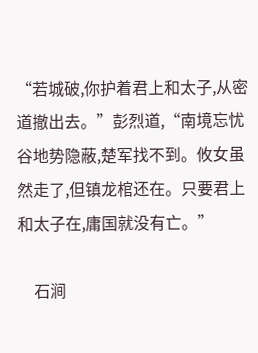“若城破,你护着君上和太子,从密道撤出去。”彭烈道,“南境忘忧谷地势隐蔽,楚军找不到。攸女虽然走了,但镇龙棺还在。只要君上和太子在,庸国就没有亡。”

    石涧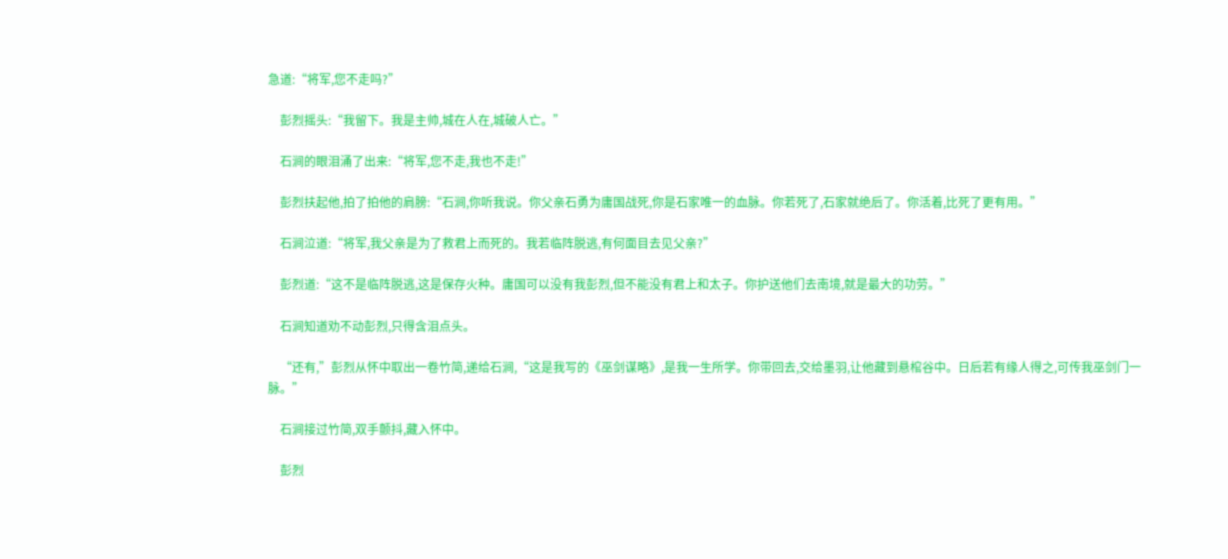急道:“将军,您不走吗?”

    彭烈摇头:“我留下。我是主帅,城在人在,城破人亡。”

    石涧的眼泪涌了出来:“将军,您不走,我也不走!”

    彭烈扶起他,拍了拍他的肩膀:“石涧,你听我说。你父亲石勇为庸国战死,你是石家唯一的血脉。你若死了,石家就绝后了。你活着,比死了更有用。”

    石涧泣道:“将军,我父亲是为了救君上而死的。我若临阵脱逃,有何面目去见父亲?”

    彭烈道:“这不是临阵脱逃,这是保存火种。庸国可以没有我彭烈,但不能没有君上和太子。你护送他们去南境,就是最大的功劳。”

    石涧知道劝不动彭烈,只得含泪点头。

    “还有,”彭烈从怀中取出一卷竹简,递给石涧,“这是我写的《巫剑谋略》,是我一生所学。你带回去,交给墨羽,让他藏到悬棺谷中。日后若有缘人得之,可传我巫剑门一脉。”

    石涧接过竹简,双手颤抖,藏入怀中。

    彭烈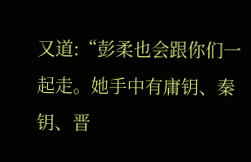又道:“彭柔也会跟你们一起走。她手中有庸钥、秦钥、晋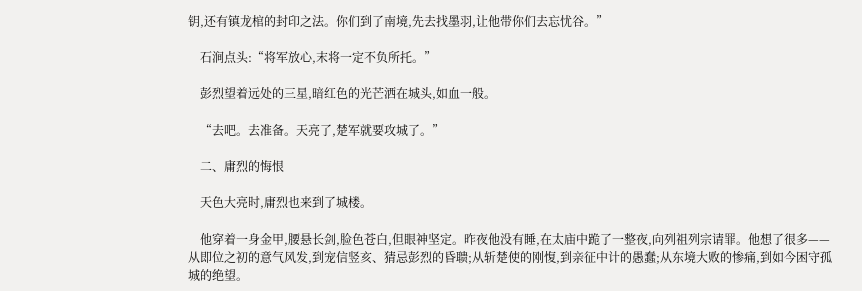钥,还有镇龙棺的封印之法。你们到了南境,先去找墨羽,让他带你们去忘忧谷。”

    石涧点头:“将军放心,末将一定不负所托。”

    彭烈望着远处的三星,暗红色的光芒洒在城头,如血一般。

    “去吧。去准备。天亮了,楚军就要攻城了。”

    二、庸烈的悔恨

    天色大亮时,庸烈也来到了城楼。

    他穿着一身金甲,腰悬长剑,脸色苍白,但眼神坚定。昨夜他没有睡,在太庙中跪了一整夜,向列祖列宗请罪。他想了很多——从即位之初的意气风发,到宠信竖亥、猜忌彭烈的昏聩;从斩楚使的刚愎,到亲征中计的愚蠢;从东境大败的惨痛,到如今困守孤城的绝望。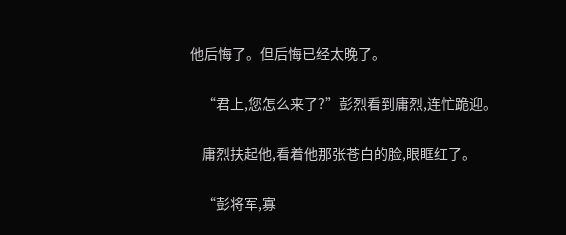他后悔了。但后悔已经太晚了。

    “君上,您怎么来了?”彭烈看到庸烈,连忙跪迎。

    庸烈扶起他,看着他那张苍白的脸,眼眶红了。

    “彭将军,寡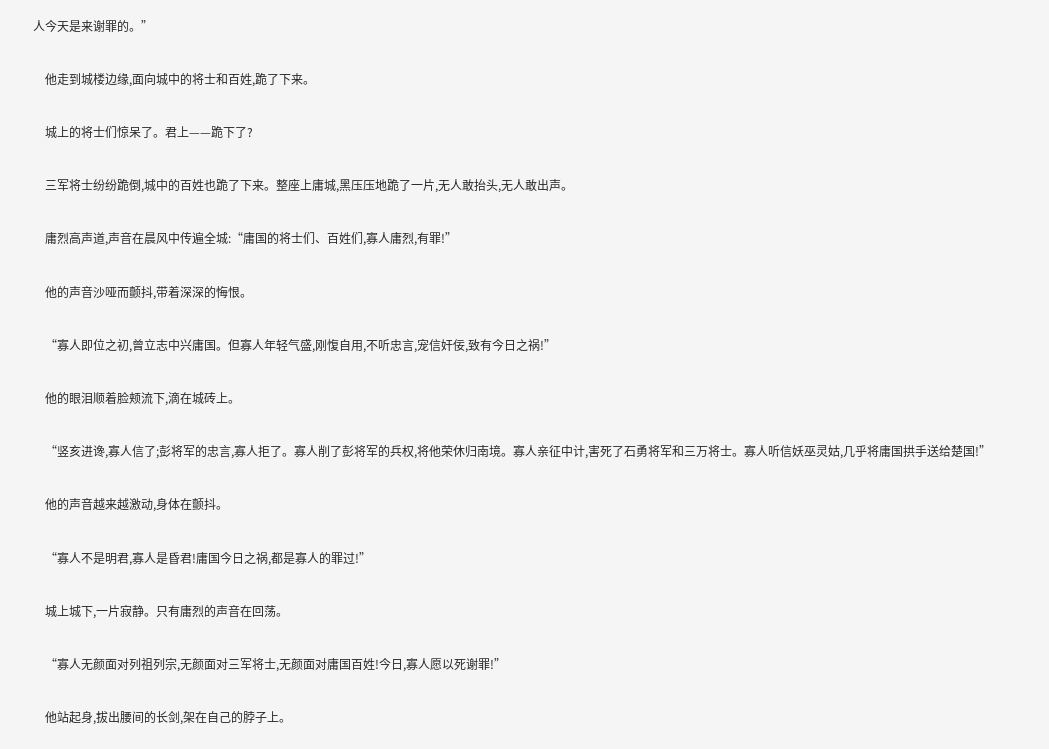人今天是来谢罪的。”

    他走到城楼边缘,面向城中的将士和百姓,跪了下来。

    城上的将士们惊呆了。君上——跪下了?

    三军将士纷纷跪倒,城中的百姓也跪了下来。整座上庸城,黑压压地跪了一片,无人敢抬头,无人敢出声。

    庸烈高声道,声音在晨风中传遍全城:“庸国的将士们、百姓们,寡人庸烈,有罪!”

    他的声音沙哑而颤抖,带着深深的悔恨。

    “寡人即位之初,曾立志中兴庸国。但寡人年轻气盛,刚愎自用,不听忠言,宠信奸佞,致有今日之祸!”

    他的眼泪顺着脸颊流下,滴在城砖上。

    “竖亥进谗,寡人信了;彭将军的忠言,寡人拒了。寡人削了彭将军的兵权,将他荣休归南境。寡人亲征中计,害死了石勇将军和三万将士。寡人听信妖巫灵姑,几乎将庸国拱手送给楚国!”

    他的声音越来越激动,身体在颤抖。

    “寡人不是明君,寡人是昏君!庸国今日之祸,都是寡人的罪过!”

    城上城下,一片寂静。只有庸烈的声音在回荡。

    “寡人无颜面对列祖列宗,无颜面对三军将士,无颜面对庸国百姓!今日,寡人愿以死谢罪!”

    他站起身,拔出腰间的长剑,架在自己的脖子上。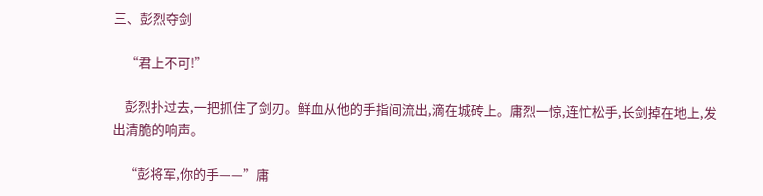三、彭烈夺剑

    “君上不可!”

    彭烈扑过去,一把抓住了剑刃。鲜血从他的手指间流出,滴在城砖上。庸烈一惊,连忙松手,长剑掉在地上,发出清脆的响声。

    “彭将军,你的手——”庸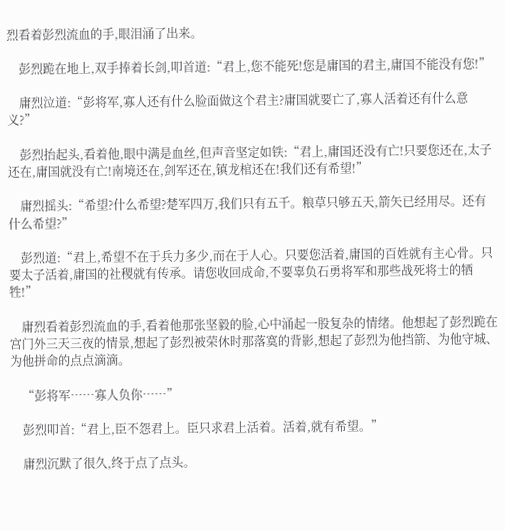烈看着彭烈流血的手,眼泪涌了出来。

    彭烈跪在地上,双手捧着长剑,叩首道:“君上,您不能死!您是庸国的君主,庸国不能没有您!”

    庸烈泣道:“彭将军,寡人还有什么脸面做这个君主?庸国就要亡了,寡人活着还有什么意义?”

    彭烈抬起头,看着他,眼中满是血丝,但声音坚定如铁:“君上,庸国还没有亡!只要您还在,太子还在,庸国就没有亡!南境还在,剑军还在,镇龙棺还在!我们还有希望!”

    庸烈摇头:“希望?什么希望?楚军四万,我们只有五千。粮草只够五天,箭矢已经用尽。还有什么希望?”

    彭烈道:“君上,希望不在于兵力多少,而在于人心。只要您活着,庸国的百姓就有主心骨。只要太子活着,庸国的社稷就有传承。请您收回成命,不要辜负石勇将军和那些战死将士的牺牲!”

    庸烈看着彭烈流血的手,看着他那张坚毅的脸,心中涌起一股复杂的情绪。他想起了彭烈跪在宫门外三天三夜的情景,想起了彭烈被荣休时那落寞的背影,想起了彭烈为他挡箭、为他守城、为他拼命的点点滴滴。

    “彭将军……寡人负你……”

    彭烈叩首:“君上,臣不怨君上。臣只求君上活着。活着,就有希望。”

    庸烈沉默了很久,终于点了点头。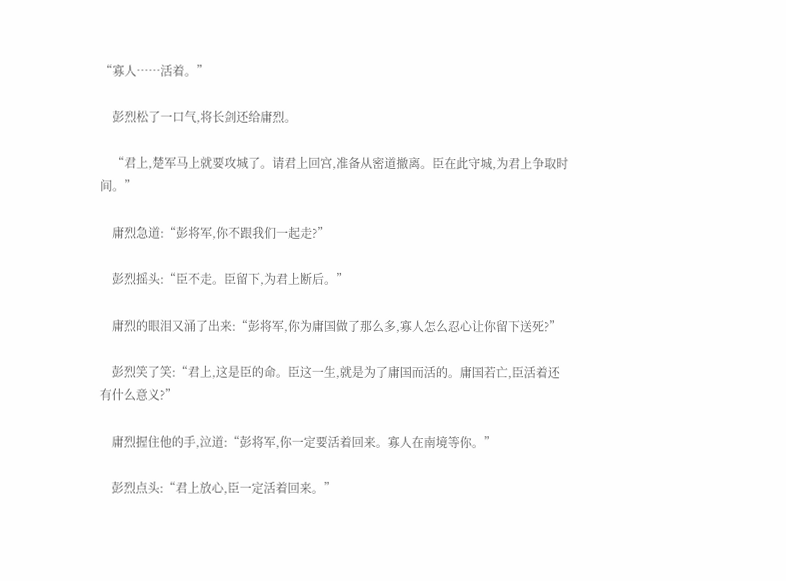“寡人……活着。”

    彭烈松了一口气,将长剑还给庸烈。

    “君上,楚军马上就要攻城了。请君上回宫,准备从密道撤离。臣在此守城,为君上争取时间。”

    庸烈急道:“彭将军,你不跟我们一起走?”

    彭烈摇头:“臣不走。臣留下,为君上断后。”

    庸烈的眼泪又涌了出来:“彭将军,你为庸国做了那么多,寡人怎么忍心让你留下送死?”

    彭烈笑了笑:“君上,这是臣的命。臣这一生,就是为了庸国而活的。庸国若亡,臣活着还有什么意义?”

    庸烈握住他的手,泣道:“彭将军,你一定要活着回来。寡人在南境等你。”

    彭烈点头:“君上放心,臣一定活着回来。”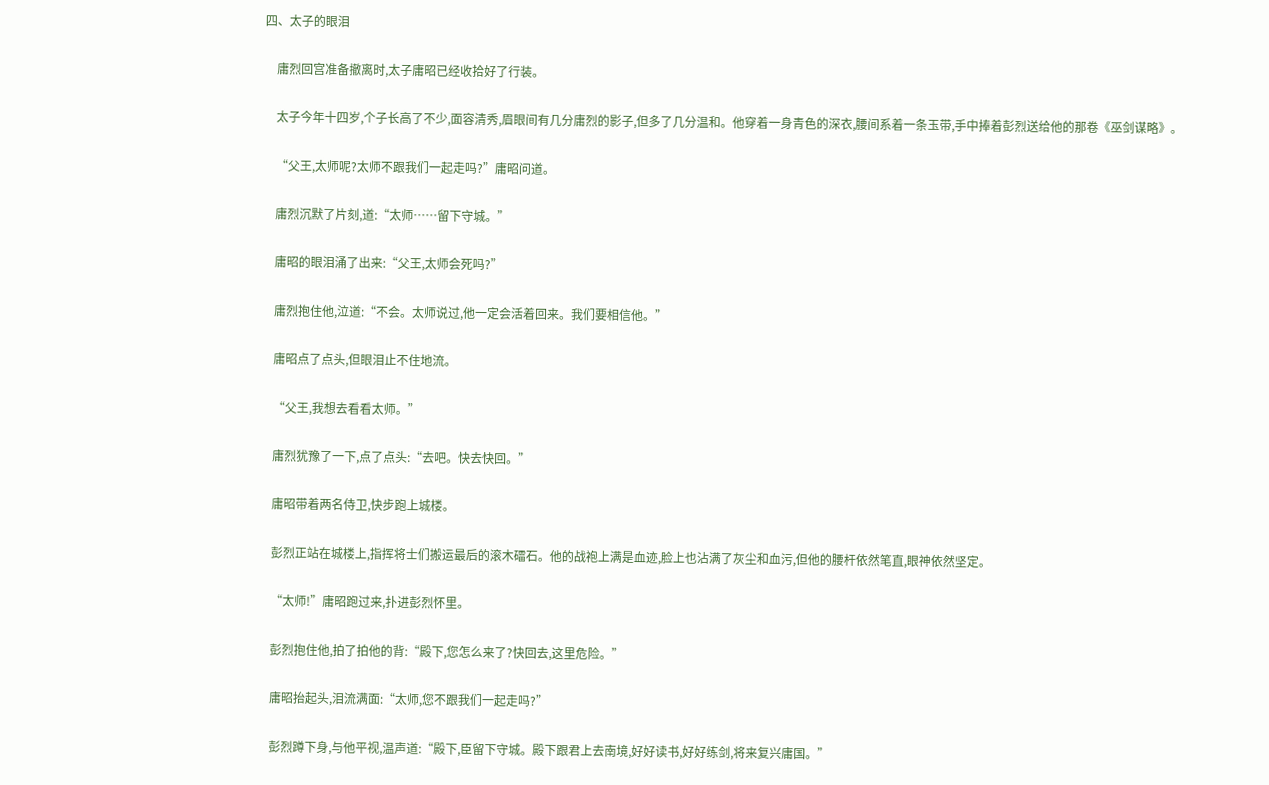四、太子的眼泪

    庸烈回宫准备撤离时,太子庸昭已经收拾好了行装。

    太子今年十四岁,个子长高了不少,面容清秀,眉眼间有几分庸烈的影子,但多了几分温和。他穿着一身青色的深衣,腰间系着一条玉带,手中捧着彭烈送给他的那卷《巫剑谋略》。

    “父王,太师呢?太师不跟我们一起走吗?”庸昭问道。

    庸烈沉默了片刻,道:“太师……留下守城。”

    庸昭的眼泪涌了出来:“父王,太师会死吗?”

    庸烈抱住他,泣道:“不会。太师说过,他一定会活着回来。我们要相信他。”

    庸昭点了点头,但眼泪止不住地流。

    “父王,我想去看看太师。”

    庸烈犹豫了一下,点了点头:“去吧。快去快回。”

    庸昭带着两名侍卫,快步跑上城楼。

    彭烈正站在城楼上,指挥将士们搬运最后的滚木礌石。他的战袍上满是血迹,脸上也沾满了灰尘和血污,但他的腰杆依然笔直,眼神依然坚定。

    “太师!”庸昭跑过来,扑进彭烈怀里。

    彭烈抱住他,拍了拍他的背:“殿下,您怎么来了?快回去,这里危险。”

    庸昭抬起头,泪流满面:“太师,您不跟我们一起走吗?”

    彭烈蹲下身,与他平视,温声道:“殿下,臣留下守城。殿下跟君上去南境,好好读书,好好练剑,将来复兴庸国。”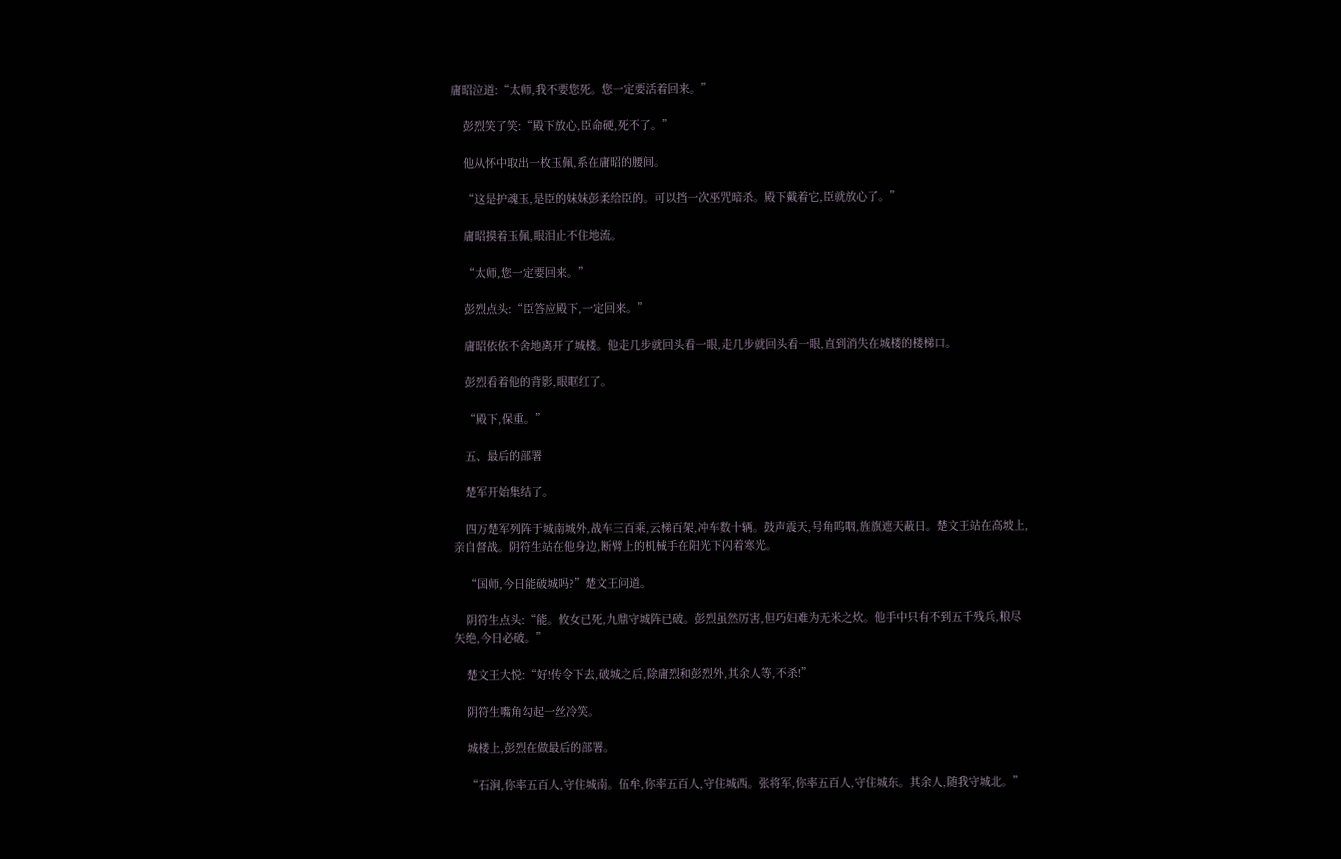庸昭泣道:“太师,我不要您死。您一定要活着回来。”

    彭烈笑了笑:“殿下放心,臣命硬,死不了。”

    他从怀中取出一枚玉佩,系在庸昭的腰间。

    “这是护魂玉,是臣的妹妹彭柔给臣的。可以挡一次巫咒暗杀。殿下戴着它,臣就放心了。”

    庸昭摸着玉佩,眼泪止不住地流。

    “太师,您一定要回来。”

    彭烈点头:“臣答应殿下,一定回来。”

    庸昭依依不舍地离开了城楼。他走几步就回头看一眼,走几步就回头看一眼,直到消失在城楼的楼梯口。

    彭烈看着他的背影,眼眶红了。

    “殿下,保重。”

    五、最后的部署

    楚军开始集结了。

    四万楚军列阵于城南城外,战车三百乘,云梯百架,冲车数十辆。鼓声震天,号角呜咽,旌旗遮天蔽日。楚文王站在高坡上,亲自督战。阴符生站在他身边,断臂上的机械手在阳光下闪着寒光。

    “国师,今日能破城吗?”楚文王问道。

    阴符生点头:“能。攸女已死,九鼎守城阵已破。彭烈虽然厉害,但巧妇难为无米之炊。他手中只有不到五千残兵,粮尽矢绝,今日必破。”

    楚文王大悦:“好!传令下去,破城之后,除庸烈和彭烈外,其余人等,不杀!”

    阴符生嘴角勾起一丝冷笑。

    城楼上,彭烈在做最后的部署。

    “石涧,你率五百人,守住城南。伍牟,你率五百人,守住城西。张将军,你率五百人,守住城东。其余人,随我守城北。”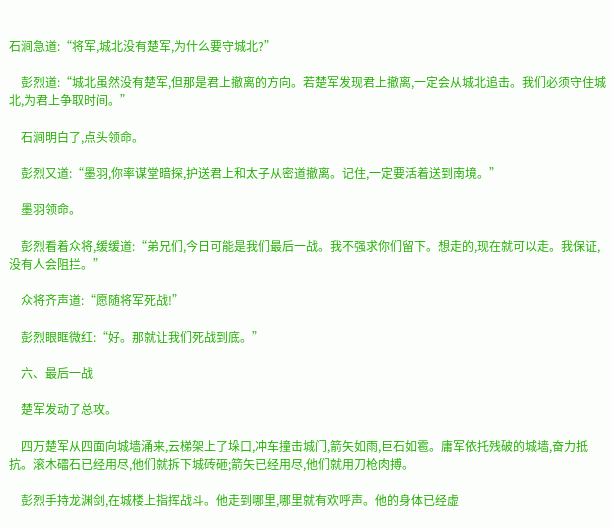石涧急道:“将军,城北没有楚军,为什么要守城北?”

    彭烈道:“城北虽然没有楚军,但那是君上撤离的方向。若楚军发现君上撤离,一定会从城北追击。我们必须守住城北,为君上争取时间。”

    石涧明白了,点头领命。

    彭烈又道:“墨羽,你率谋堂暗探,护送君上和太子从密道撤离。记住,一定要活着送到南境。”

    墨羽领命。

    彭烈看着众将,缓缓道:“弟兄们,今日可能是我们最后一战。我不强求你们留下。想走的,现在就可以走。我保证,没有人会阻拦。”

    众将齐声道:“愿随将军死战!”

    彭烈眼眶微红:“好。那就让我们死战到底。”

    六、最后一战

    楚军发动了总攻。

    四万楚军从四面向城墙涌来,云梯架上了垛口,冲车撞击城门,箭矢如雨,巨石如雹。庸军依托残破的城墙,奋力抵抗。滚木礌石已经用尽,他们就拆下城砖砸;箭矢已经用尽,他们就用刀枪肉搏。

    彭烈手持龙渊剑,在城楼上指挥战斗。他走到哪里,哪里就有欢呼声。他的身体已经虚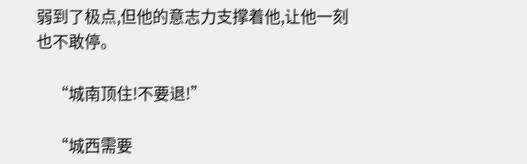弱到了极点,但他的意志力支撑着他,让他一刻也不敢停。

    “城南顶住!不要退!”

    “城西需要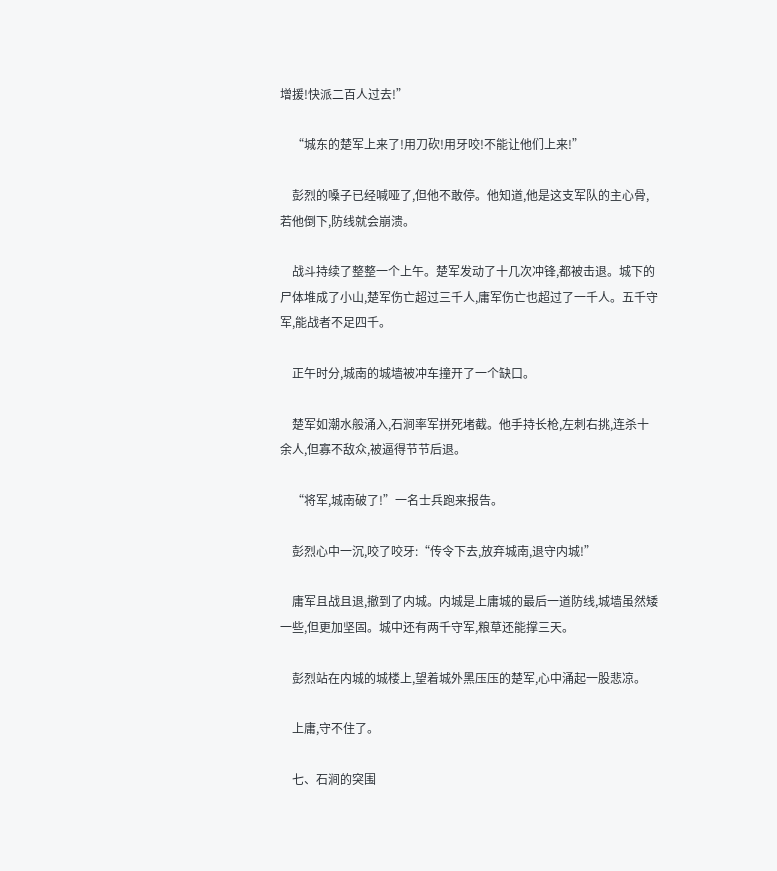增援!快派二百人过去!”

    “城东的楚军上来了!用刀砍!用牙咬!不能让他们上来!”

    彭烈的嗓子已经喊哑了,但他不敢停。他知道,他是这支军队的主心骨,若他倒下,防线就会崩溃。

    战斗持续了整整一个上午。楚军发动了十几次冲锋,都被击退。城下的尸体堆成了小山,楚军伤亡超过三千人,庸军伤亡也超过了一千人。五千守军,能战者不足四千。

    正午时分,城南的城墙被冲车撞开了一个缺口。

    楚军如潮水般涌入,石涧率军拼死堵截。他手持长枪,左刺右挑,连杀十余人,但寡不敌众,被逼得节节后退。

    “将军,城南破了!”一名士兵跑来报告。

    彭烈心中一沉,咬了咬牙:“传令下去,放弃城南,退守内城!”

    庸军且战且退,撤到了内城。内城是上庸城的最后一道防线,城墙虽然矮一些,但更加坚固。城中还有两千守军,粮草还能撑三天。

    彭烈站在内城的城楼上,望着城外黑压压的楚军,心中涌起一股悲凉。

    上庸,守不住了。

    七、石涧的突围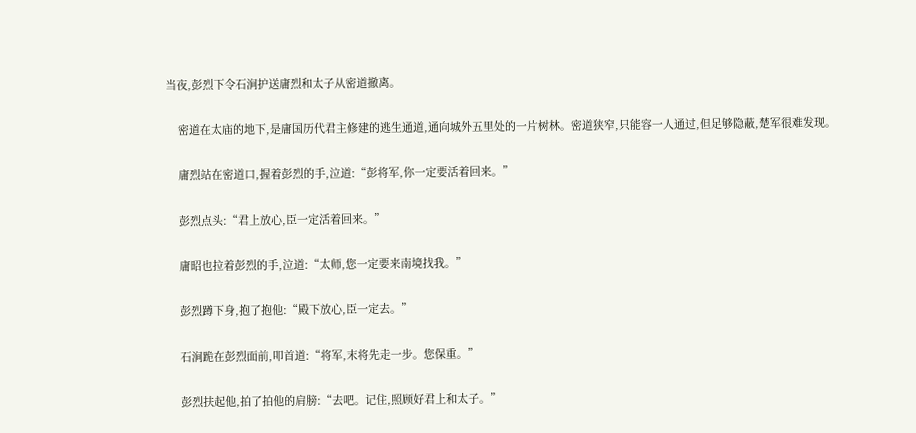当夜,彭烈下令石涧护送庸烈和太子从密道撤离。

    密道在太庙的地下,是庸国历代君主修建的逃生通道,通向城外五里处的一片树林。密道狭窄,只能容一人通过,但足够隐蔽,楚军很难发现。

    庸烈站在密道口,握着彭烈的手,泣道:“彭将军,你一定要活着回来。”

    彭烈点头:“君上放心,臣一定活着回来。”

    庸昭也拉着彭烈的手,泣道:“太师,您一定要来南境找我。”

    彭烈蹲下身,抱了抱他:“殿下放心,臣一定去。”

    石涧跪在彭烈面前,叩首道:“将军,末将先走一步。您保重。”

    彭烈扶起他,拍了拍他的肩膀:“去吧。记住,照顾好君上和太子。”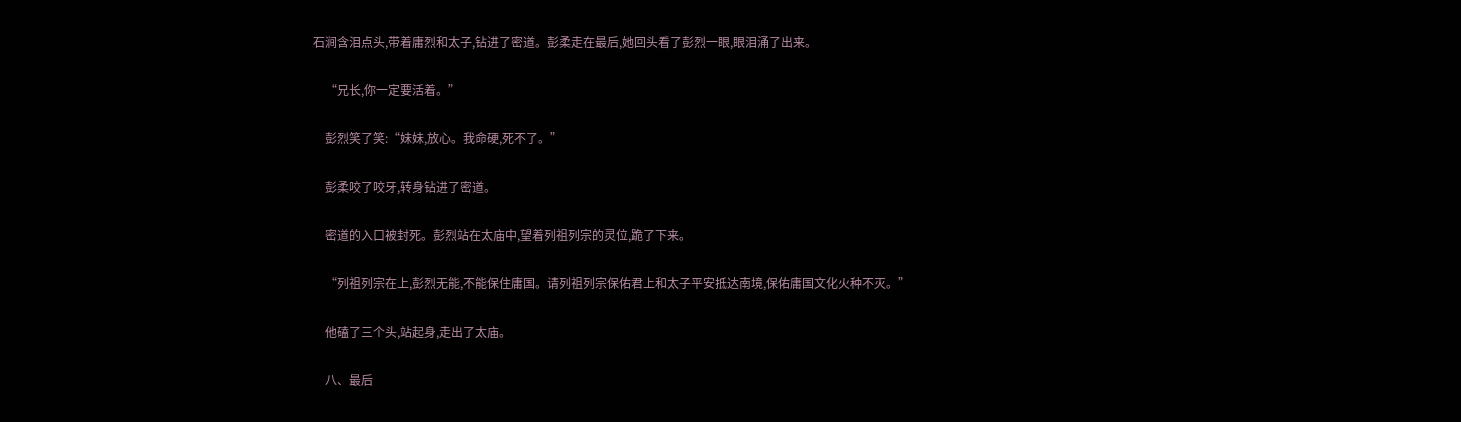石涧含泪点头,带着庸烈和太子,钻进了密道。彭柔走在最后,她回头看了彭烈一眼,眼泪涌了出来。

    “兄长,你一定要活着。”

    彭烈笑了笑:“妹妹,放心。我命硬,死不了。”

    彭柔咬了咬牙,转身钻进了密道。

    密道的入口被封死。彭烈站在太庙中,望着列祖列宗的灵位,跪了下来。

    “列祖列宗在上,彭烈无能,不能保住庸国。请列祖列宗保佑君上和太子平安抵达南境,保佑庸国文化火种不灭。”

    他磕了三个头,站起身,走出了太庙。

    八、最后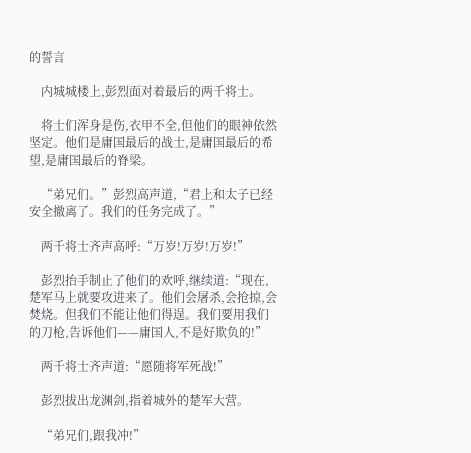的誓言

    内城城楼上,彭烈面对着最后的两千将士。

    将士们浑身是伤,衣甲不全,但他们的眼神依然坚定。他们是庸国最后的战士,是庸国最后的希望,是庸国最后的脊梁。

    “弟兄们。”彭烈高声道,“君上和太子已经安全撤离了。我们的任务完成了。”

    两千将士齐声高呼:“万岁!万岁!万岁!”

    彭烈抬手制止了他们的欢呼,继续道:“现在,楚军马上就要攻进来了。他们会屠杀,会抢掠,会焚烧。但我们不能让他们得逞。我们要用我们的刀枪,告诉他们——庸国人,不是好欺负的!”

    两千将士齐声道:“愿随将军死战!”

    彭烈拔出龙渊剑,指着城外的楚军大营。

    “弟兄们,跟我冲!”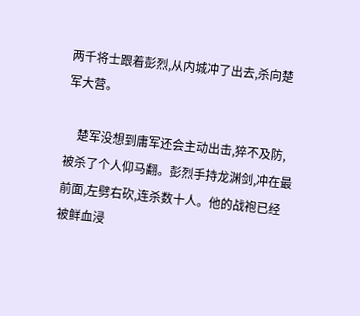两千将士跟着彭烈,从内城冲了出去,杀向楚军大营。

    楚军没想到庸军还会主动出击,猝不及防,被杀了个人仰马翻。彭烈手持龙渊剑,冲在最前面,左劈右砍,连杀数十人。他的战袍已经被鲜血浸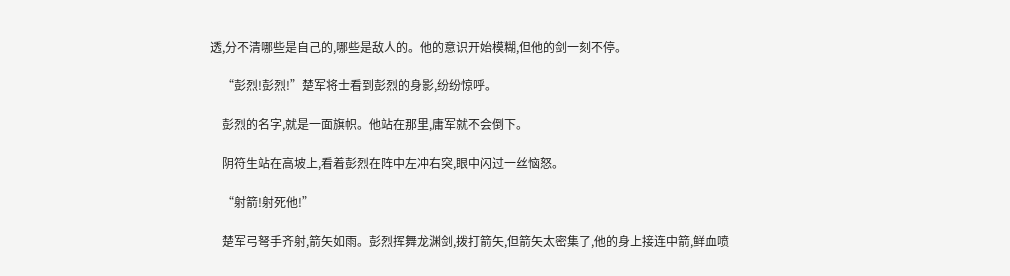透,分不清哪些是自己的,哪些是敌人的。他的意识开始模糊,但他的剑一刻不停。

    “彭烈!彭烈!”楚军将士看到彭烈的身影,纷纷惊呼。

    彭烈的名字,就是一面旗帜。他站在那里,庸军就不会倒下。

    阴符生站在高坡上,看着彭烈在阵中左冲右突,眼中闪过一丝恼怒。

    “射箭!射死他!”

    楚军弓弩手齐射,箭矢如雨。彭烈挥舞龙渊剑,拨打箭矢,但箭矢太密集了,他的身上接连中箭,鲜血喷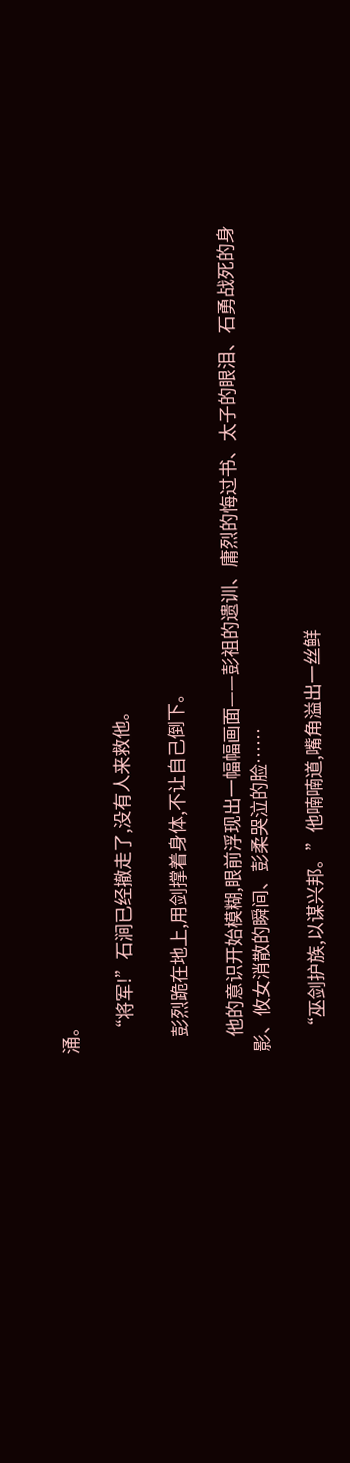涌。

    “将军!”石涧已经撤走了,没有人来救他。

    彭烈跪在地上,用剑撑着身体,不让自己倒下。

    他的意识开始模糊,眼前浮现出一幅幅画面——彭祖的遗训、庸烈的悔过书、太子的眼泪、石勇战死的身影、攸女消散的瞬间、彭柔哭泣的脸……

    “巫剑护族,以谋兴邦。”他喃喃道,嘴角溢出一丝鲜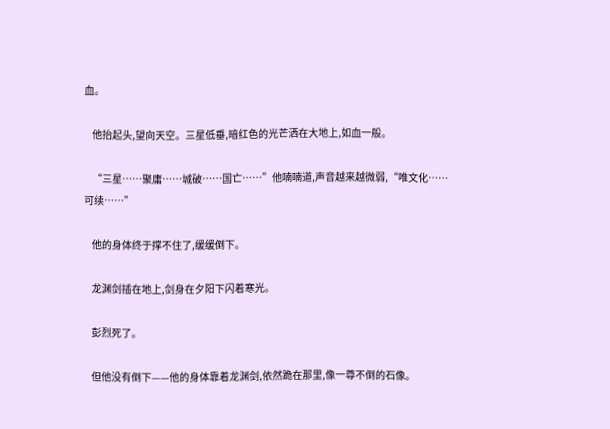血。

    他抬起头,望向天空。三星低垂,暗红色的光芒洒在大地上,如血一般。

    “三星……聚庸……城破……国亡……”他喃喃道,声音越来越微弱,“唯文化……可续……”

    他的身体终于撑不住了,缓缓倒下。

    龙渊剑插在地上,剑身在夕阳下闪着寒光。

    彭烈死了。

    但他没有倒下——他的身体靠着龙渊剑,依然跪在那里,像一尊不倒的石像。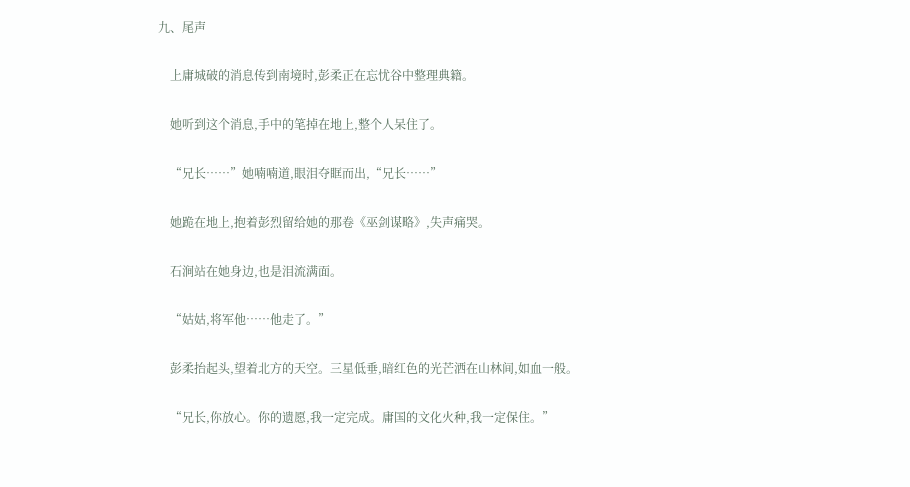九、尾声

    上庸城破的消息传到南境时,彭柔正在忘忧谷中整理典籍。

    她听到这个消息,手中的笔掉在地上,整个人呆住了。

    “兄长……”她喃喃道,眼泪夺眶而出,“兄长……”

    她跪在地上,抱着彭烈留给她的那卷《巫剑谋略》,失声痛哭。

    石涧站在她身边,也是泪流满面。

    “姑姑,将军他……他走了。”

    彭柔抬起头,望着北方的天空。三星低垂,暗红色的光芒洒在山林间,如血一般。

    “兄长,你放心。你的遗愿,我一定完成。庸国的文化火种,我一定保住。”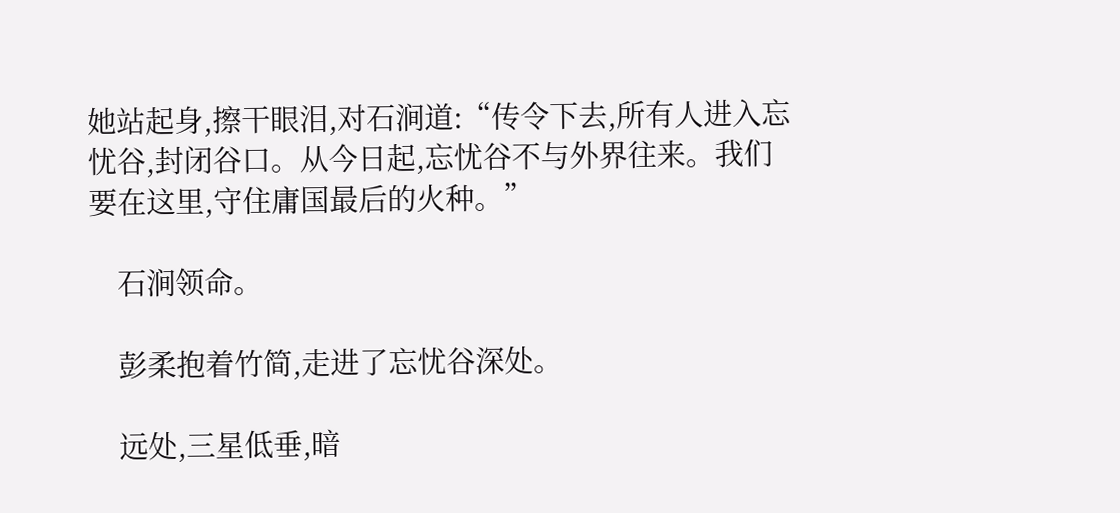她站起身,擦干眼泪,对石涧道:“传令下去,所有人进入忘忧谷,封闭谷口。从今日起,忘忧谷不与外界往来。我们要在这里,守住庸国最后的火种。”

    石涧领命。

    彭柔抱着竹简,走进了忘忧谷深处。

    远处,三星低垂,暗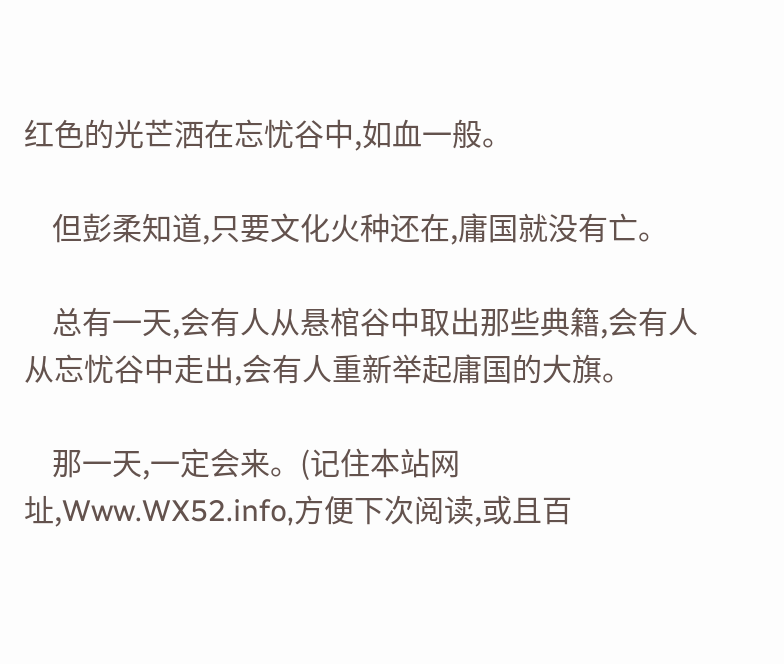红色的光芒洒在忘忧谷中,如血一般。

    但彭柔知道,只要文化火种还在,庸国就没有亡。

    总有一天,会有人从悬棺谷中取出那些典籍,会有人从忘忧谷中走出,会有人重新举起庸国的大旗。

    那一天,一定会来。(记住本站网址,Www.WX52.info,方便下次阅读,或且百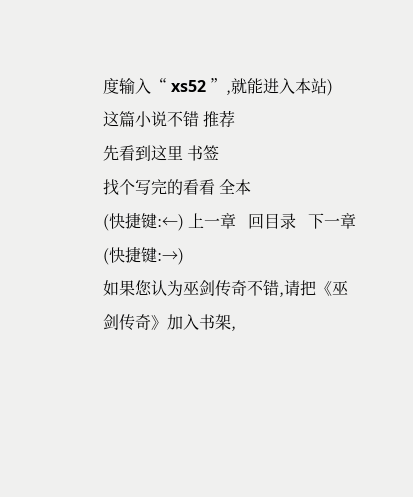度输入“ xs52 ”,就能进入本站)
这篇小说不错 推荐
先看到这里 书签
找个写完的看看 全本
(快捷键:←) 上一章   回目录   下一章 (快捷键:→)
如果您认为巫剑传奇不错,请把《巫剑传奇》加入书架,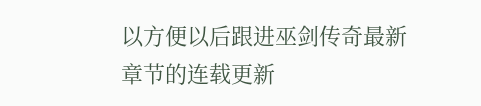以方便以后跟进巫剑传奇最新章节的连载更新